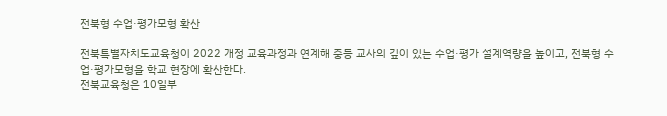전북형 수업·평가모형 확산

전북특별자치도교육청이 2022 개정 교육과정과 연계해 중등 교사의 깊이 있는 수업·평가 설계역량을 높이고, 전북형 수업·평가모형을 학교 현장에 확산한다.
전북교육청은 10일부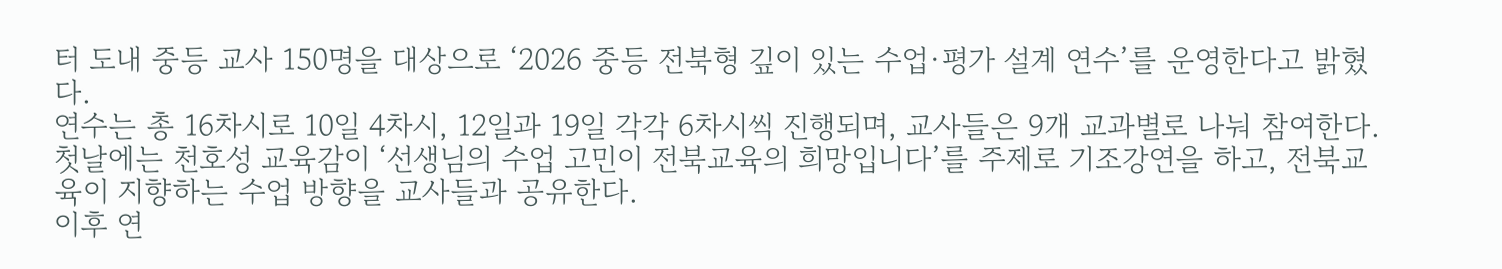터 도내 중등 교사 150명을 대상으로 ‘2026 중등 전북형 깊이 있는 수업·평가 설계 연수’를 운영한다고 밝혔다.
연수는 총 16차시로 10일 4차시, 12일과 19일 각각 6차시씩 진행되며, 교사들은 9개 교과별로 나눠 참여한다.
첫날에는 천호성 교육감이 ‘선생님의 수업 고민이 전북교육의 희망입니다’를 주제로 기조강연을 하고, 전북교육이 지향하는 수업 방향을 교사들과 공유한다.
이후 연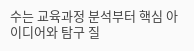수는 교육과정 분석부터 핵심 아이디어와 탐구 질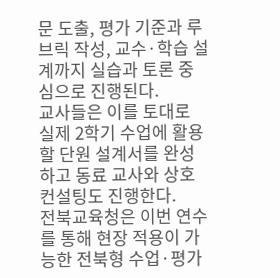문 도출, 평가 기준과 루브릭 작성, 교수·학습 설계까지 실습과 토론 중심으로 진행된다.
교사들은 이를 토대로 실제 2학기 수업에 활용할 단원 설계서를 완성하고 동료 교사와 상호 컨설팅도 진행한다.
전북교육청은 이번 연수를 통해 현장 적용이 가능한 전북형 수업·평가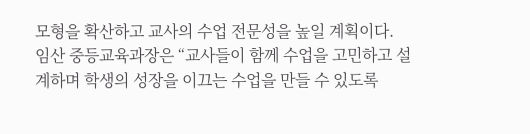모형을 확산하고 교사의 수업 전문성을 높일 계획이다.
임산 중등교육과장은 “교사들이 함께 수업을 고민하고 설계하며 학생의 성장을 이끄는 수업을 만들 수 있도록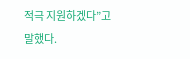적극 지원하겠다”고 말했다.